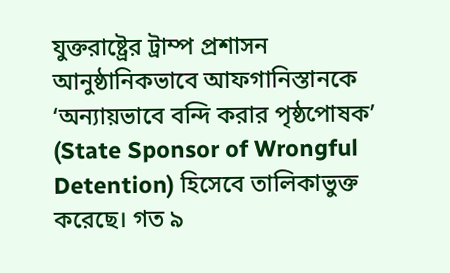যুক্তরাষ্ট্রের ট্রাম্প প্রশাসন আনুষ্ঠানিকভাবে আফগানিস্তানকে ‘অন্যায়ভাবে বন্দি করার পৃষ্ঠপোষক’ (State Sponsor of Wrongful Detention) হিসেবে তালিকাভুক্ত করেছে। গত ৯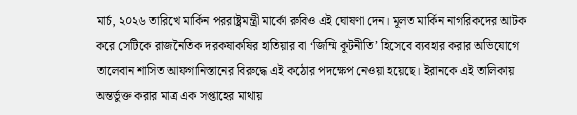মার্চ, ২০২৬ তারিখে মার্কিন পররাষ্ট্রমন্ত্রী মার্কো রুবিও এই ঘোষণা দেন। মূলত মার্কিন নাগরিকদের আটক করে সেটিকে রাজনৈতিক দরকষাকষির হাতিয়ার বা ‘জিম্মি কূটনীতি’ হিসেবে ব্যবহার করার অভিযোগে তালেবান শাসিত আফগানিস্তানের বিরুদ্ধে এই কঠোর পদক্ষেপ নেওয়া হয়েছে। ইরানকে এই তালিকায় অন্তর্ভুক্ত করার মাত্র এক সপ্তাহের মাথায়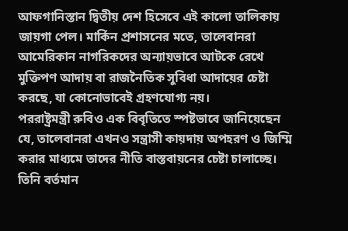আফগানিস্তান দ্বিতীয় দেশ হিসেবে এই কালো তালিকায় জায়গা পেল। মার্কিন প্রশাসনের মতে, তালেবানরা আমেরিকান নাগরিকদের অন্যায়ভাবে আটকে রেখে মুক্তিপণ আদায় বা রাজনৈতিক সুবিধা আদায়ের চেষ্টা করছে, যা কোনোভাবেই গ্রহণযোগ্য নয়।
পররাষ্ট্রমন্ত্রী রুবিও এক বিবৃতিতে স্পষ্টভাবে জানিয়েছেন যে, তালেবানরা এখনও সন্ত্রাসী কায়দায় অপহরণ ও জিম্মি করার মাধ্যমে তাদের নীতি বাস্তবায়নের চেষ্টা চালাচ্ছে। তিনি বর্তমান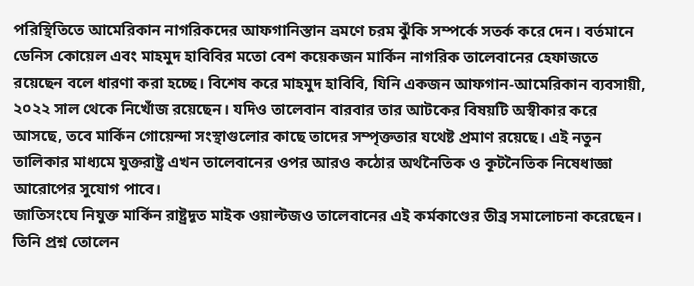পরিস্থিতিতে আমেরিকান নাগরিকদের আফগানিস্তান ভ্রমণে চরম ঝুঁকি সম্পর্কে সতর্ক করে দেন। বর্তমানে ডেনিস কোয়েল এবং মাহমুদ হাবিবির মতো বেশ কয়েকজন মার্কিন নাগরিক তালেবানের হেফাজতে রয়েছেন বলে ধারণা করা হচ্ছে। বিশেষ করে মাহমুদ হাবিবি, যিনি একজন আফগান-আমেরিকান ব্যবসায়ী, ২০২২ সাল থেকে নিখোঁজ রয়েছেন। যদিও তালেবান বারবার তার আটকের বিষয়টি অস্বীকার করে আসছে, তবে মার্কিন গোয়েন্দা সংস্থাগুলোর কাছে তাদের সম্পৃক্ততার যথেষ্ট প্রমাণ রয়েছে। এই নতুন তালিকার মাধ্যমে যুক্তরাষ্ট্র এখন তালেবানের ওপর আরও কঠোর অর্থনৈতিক ও কূটনৈতিক নিষেধাজ্ঞা আরোপের সুযোগ পাবে।
জাতিসংঘে নিযুক্ত মার্কিন রাষ্ট্রদূত মাইক ওয়াল্টজও তালেবানের এই কর্মকাণ্ডের তীব্র সমালোচনা করেছেন। তিনি প্রশ্ন তোলেন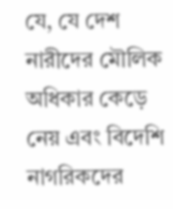যে, যে দেশ নারীদের মৌলিক অধিকার কেড়ে নেয় এবং বিদেশি নাগরিকদের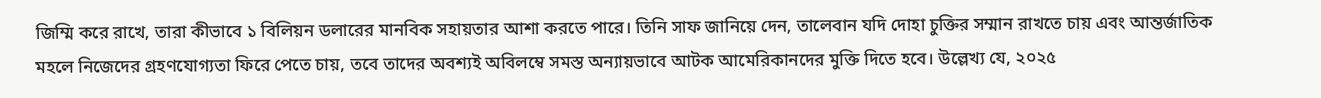জিম্মি করে রাখে, তারা কীভাবে ১ বিলিয়ন ডলারের মানবিক সহায়তার আশা করতে পারে। তিনি সাফ জানিয়ে দেন, তালেবান যদি দোহা চুক্তির সম্মান রাখতে চায় এবং আন্তর্জাতিক মহলে নিজেদের গ্রহণযোগ্যতা ফিরে পেতে চায়, তবে তাদের অবশ্যই অবিলম্বে সমস্ত অন্যায়ভাবে আটক আমেরিকানদের মুক্তি দিতে হবে। উল্লেখ্য যে, ২০২৫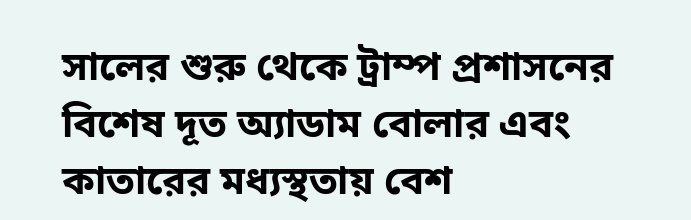সালের শুরু থেকে ট্রাম্প প্রশাসনের বিশেষ দূত অ্যাডাম বোলার এবং কাতারের মধ্যস্থতায় বেশ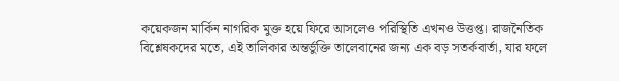কয়েকজন মার্কিন নাগরিক মুক্ত হয়ে ফিরে আসলেও পরিস্থিতি এখনও উত্তপ্ত। রাজনৈতিক বিশ্লেষকদের মতে, এই তালিকার অন্তর্ভুক্তি তালেবানের জন্য এক বড় সতর্কবার্তা, যার ফলে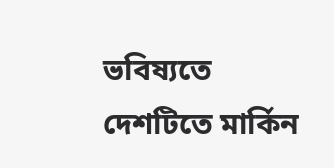ভবিষ্যতে দেশটিতে মার্কিন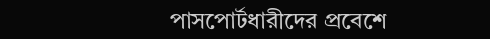পাসপোর্টধারীদের প্রবেশে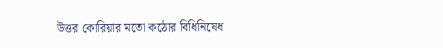উত্তর কোরিয়ার মতো কঠোর বিধিনিষেধ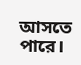আসতে পারে।